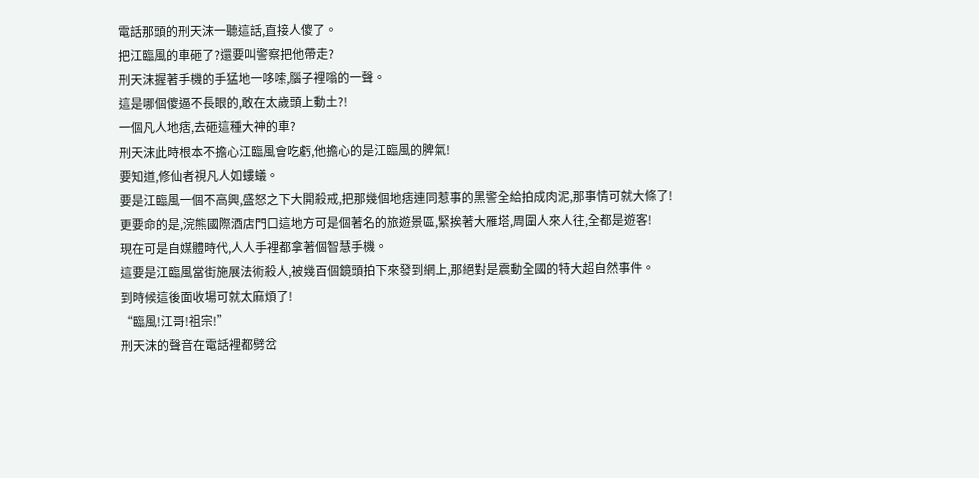電話那頭的刑天沫一聽這話,直接人傻了。
把江臨風的車砸了?還要叫警察把他帶走?
刑天沫握著手機的手猛地一哆嗦,腦子裡嗡的一聲。
這是哪個傻逼不長眼的,敢在太歲頭上動土?!
一個凡人地痞,去砸這種大神的車?
刑天沫此時根本不擔心江臨風會吃虧,他擔心的是江臨風的脾氣!
要知道,修仙者視凡人如螻蟻。
要是江臨風一個不高興,盛怒之下大開殺戒,把那幾個地痞連同惹事的黑警全給拍成肉泥,那事情可就大條了!
更要命的是,浣熊國際酒店門口這地方可是個著名的旅遊景區,緊挨著大雁塔,周圍人來人往,全都是遊客!
現在可是自媒體時代,人人手裡都拿著個智慧手機。
這要是江臨風當街施展法術殺人,被幾百個鏡頭拍下來發到網上,那絕對是震動全國的特大超自然事件。
到時候這後面收場可就太麻煩了!
“臨風!江哥!祖宗!”
刑天沫的聲音在電話裡都劈岔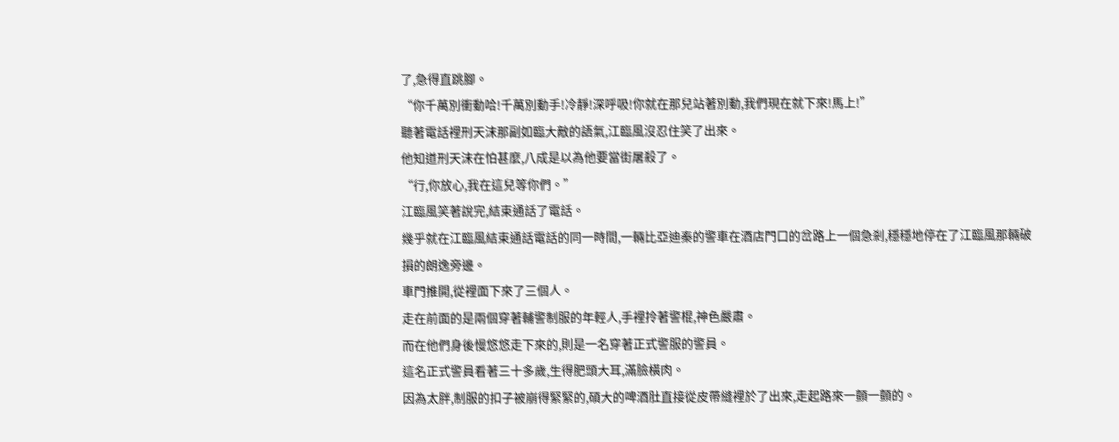了,急得直跳腳。
“你千萬別衝動哈!千萬別動手!冷靜!深呼吸!你就在那兒站著別動,我們現在就下來!馬上!”
聽著電話裡刑天沫那副如臨大敵的語氣,江臨風沒忍住笑了出來。
他知道刑天沫在怕甚麼,八成是以為他要當街屠殺了。
“行,你放心,我在這兒等你們。”
江臨風笑著說完,結束通話了電話。
幾乎就在江臨風結束通話電話的同一時間,一輛比亞迪秦的警車在酒店門口的岔路上一個急剎,穩穩地停在了江臨風那輛破損的朗逸旁邊。
車門推開,從裡面下來了三個人。
走在前面的是兩個穿著輔警制服的年輕人,手裡拎著警棍,神色嚴肅。
而在他們身後慢悠悠走下來的,則是一名穿著正式警服的警員。
這名正式警員看著三十多歲,生得肥頭大耳,滿臉橫肉。
因為太胖,制服的扣子被崩得緊緊的,碩大的啤酒肚直接從皮帶縫裡於了出來,走起路來一顫一顫的。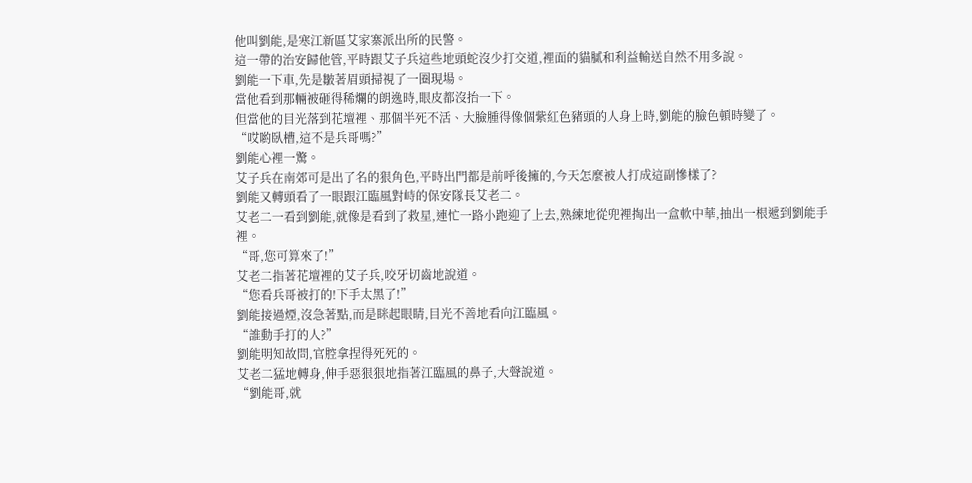他叫劉能,是寒江新區艾家寨派出所的民警。
這一帶的治安歸他管,平時跟艾子兵這些地頭蛇沒少打交道,裡面的貓膩和利益輸送自然不用多說。
劉能一下車,先是皺著眉頭掃視了一圈現場。
當他看到那輛被砸得稀爛的朗逸時,眼皮都沒抬一下。
但當他的目光落到花壇裡、那個半死不活、大臉腫得像個紫紅色豬頭的人身上時,劉能的臉色頓時變了。
“哎喲臥槽,這不是兵哥嗎?”
劉能心裡一驚。
艾子兵在南郊可是出了名的狠角色,平時出門都是前呼後擁的,今天怎麼被人打成這副慘樣了?
劉能又轉頭看了一眼跟江臨風對峙的保安隊長艾老二。
艾老二一看到劉能,就像是看到了救星,連忙一路小跑迎了上去,熟練地從兜裡掏出一盒軟中華,抽出一根遞到劉能手裡。
“哥,您可算來了!”
艾老二指著花壇裡的艾子兵,咬牙切齒地說道。
“您看兵哥被打的!下手太黑了!”
劉能接過煙,沒急著點,而是眯起眼睛,目光不善地看向江臨風。
“誰動手打的人?”
劉能明知故問,官腔拿捏得死死的。
艾老二猛地轉身,伸手惡狠狠地指著江臨風的鼻子,大聲說道。
“劉能哥,就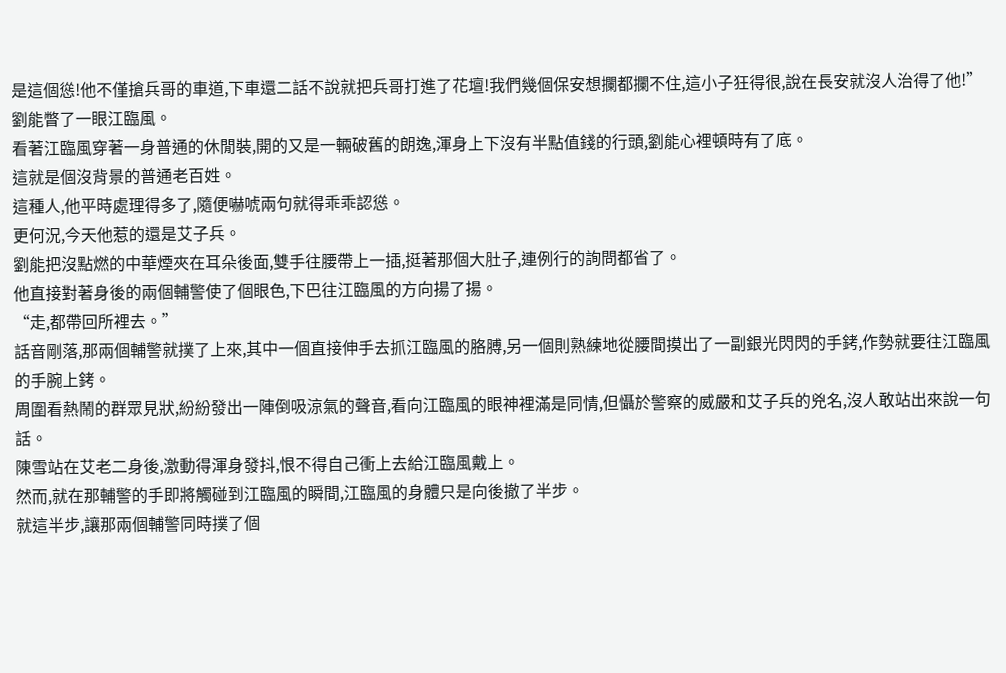是這個慫!他不僅搶兵哥的車道,下車還二話不說就把兵哥打進了花壇!我們幾個保安想攔都攔不住,這小子狂得很,說在長安就沒人治得了他!”
劉能瞥了一眼江臨風。
看著江臨風穿著一身普通的休閒裝,開的又是一輛破舊的朗逸,渾身上下沒有半點值錢的行頭,劉能心裡頓時有了底。
這就是個沒背景的普通老百姓。
這種人,他平時處理得多了,隨便嚇唬兩句就得乖乖認慫。
更何況,今天他惹的還是艾子兵。
劉能把沒點燃的中華煙夾在耳朵後面,雙手往腰帶上一插,挺著那個大肚子,連例行的詢問都省了。
他直接對著身後的兩個輔警使了個眼色,下巴往江臨風的方向揚了揚。
“走,都帶回所裡去。”
話音剛落,那兩個輔警就撲了上來,其中一個直接伸手去抓江臨風的胳膊,另一個則熟練地從腰間摸出了一副銀光閃閃的手銬,作勢就要往江臨風的手腕上銬。
周圍看熱鬧的群眾見狀,紛紛發出一陣倒吸涼氣的聲音,看向江臨風的眼神裡滿是同情,但懾於警察的威嚴和艾子兵的兇名,沒人敢站出來說一句話。
陳雪站在艾老二身後,激動得渾身發抖,恨不得自己衝上去給江臨風戴上。
然而,就在那輔警的手即將觸碰到江臨風的瞬間,江臨風的身體只是向後撤了半步。
就這半步,讓那兩個輔警同時撲了個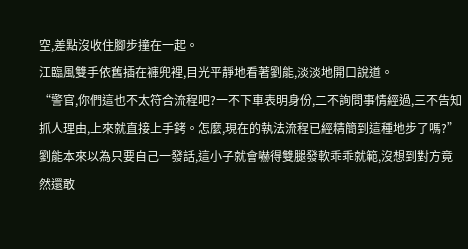空,差點沒收住腳步撞在一起。
江臨風雙手依舊插在褲兜裡,目光平靜地看著劉能,淡淡地開口說道。
“警官,你們這也不太符合流程吧?一不下車表明身份,二不詢問事情經過,三不告知抓人理由,上來就直接上手銬。怎麼,現在的執法流程已經精簡到這種地步了嗎?”
劉能本來以為只要自己一發話,這小子就會嚇得雙腿發軟乖乖就範,沒想到對方竟然還敢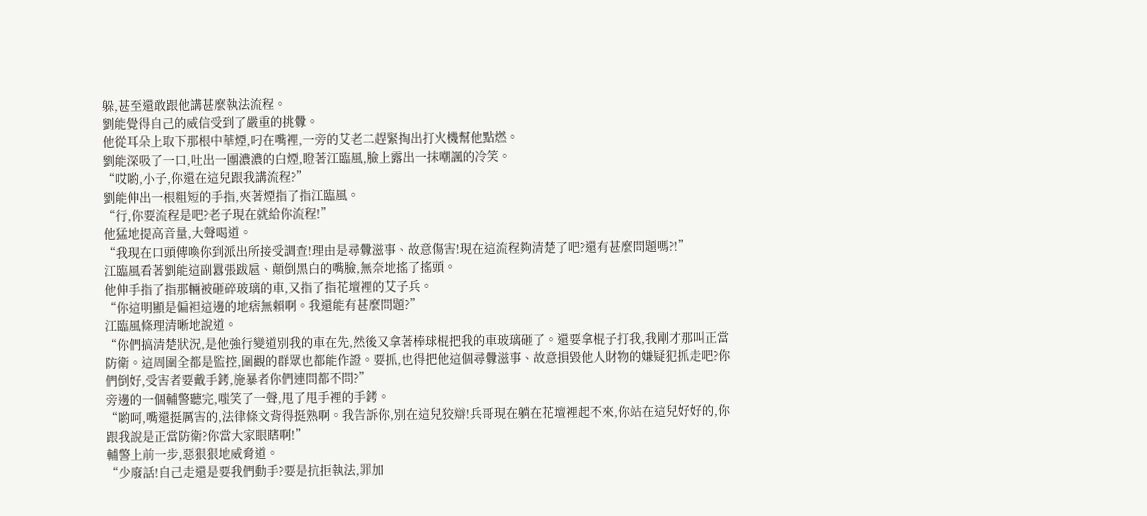躲,甚至還敢跟他講甚麼執法流程。
劉能覺得自己的威信受到了嚴重的挑釁。
他從耳朵上取下那根中華煙,叼在嘴裡,一旁的艾老二趕緊掏出打火機幫他點燃。
劉能深吸了一口,吐出一團濃濃的白煙,瞪著江臨風,臉上露出一抹嘲諷的冷笑。
“哎喲,小子,你還在這兒跟我講流程?”
劉能伸出一根粗短的手指,夾著煙指了指江臨風。
“行,你要流程是吧?老子現在就給你流程!”
他猛地提高音量,大聲喝道。
“我現在口頭傳喚你到派出所接受調查!理由是尋釁滋事、故意傷害!現在這流程夠清楚了吧?還有甚麼問題嗎?!”
江臨風看著劉能這副囂張跋扈、顛倒黑白的嘴臉,無奈地搖了搖頭。
他伸手指了指那輛被砸碎玻璃的車,又指了指花壇裡的艾子兵。
“你這明顯是偏袒這邊的地痞無賴啊。我還能有甚麼問題?”
江臨風條理清晰地說道。
“你們搞清楚狀況,是他強行變道別我的車在先,然後又拿著棒球棍把我的車玻璃砸了。還要拿棍子打我,我剛才那叫正當防衛。這周圍全都是監控,圍觀的群眾也都能作證。要抓,也得把他這個尋釁滋事、故意損毀他人財物的嫌疑犯抓走吧?你們倒好,受害者要戴手銬,施暴者你們連問都不問?”
旁邊的一個輔警聽完,嗤笑了一聲,甩了甩手裡的手銬。
“喲呵,嘴還挺厲害的,法律條文背得挺熟啊。我告訴你,別在這兒狡辯!兵哥現在躺在花壇裡起不來,你站在這兒好好的,你跟我說是正當防衛?你當大家眼瞎啊!”
輔警上前一步,惡狠狠地威脅道。
“少廢話!自己走還是要我們動手?要是抗拒執法,罪加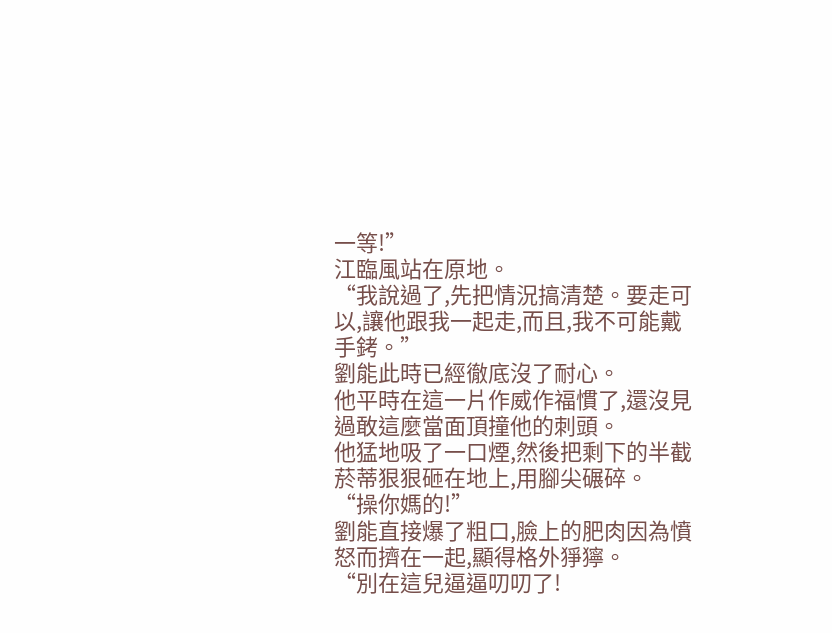一等!”
江臨風站在原地。
“我說過了,先把情況搞清楚。要走可以,讓他跟我一起走,而且,我不可能戴手銬。”
劉能此時已經徹底沒了耐心。
他平時在這一片作威作福慣了,還沒見過敢這麼當面頂撞他的刺頭。
他猛地吸了一口煙,然後把剩下的半截菸蒂狠狠砸在地上,用腳尖碾碎。
“操你媽的!”
劉能直接爆了粗口,臉上的肥肉因為憤怒而擠在一起,顯得格外猙獰。
“別在這兒逼逼叨叨了!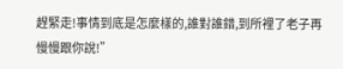趕緊走!事情到底是怎麼樣的,誰對誰錯,到所裡了老子再慢慢跟你說!”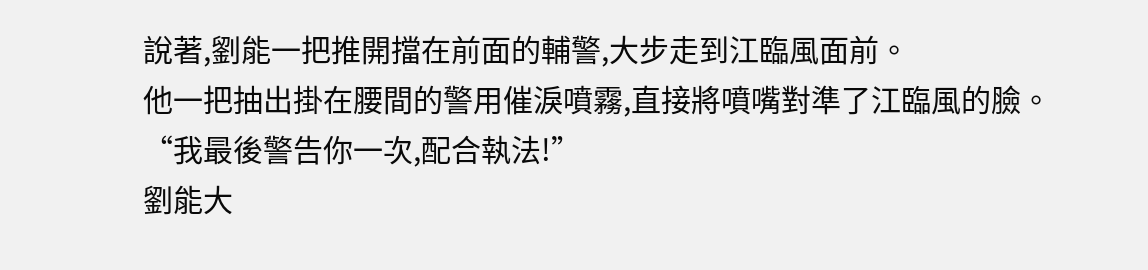說著,劉能一把推開擋在前面的輔警,大步走到江臨風面前。
他一把抽出掛在腰間的警用催淚噴霧,直接將噴嘴對準了江臨風的臉。
“我最後警告你一次,配合執法!”
劉能大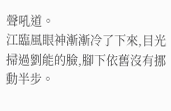聲吼道。
江臨風眼神漸漸冷了下來,目光掃過劉能的臉,腳下依舊沒有挪動半步。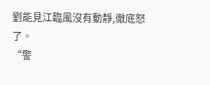劉能見江臨風沒有動靜,徹底怒了。
“警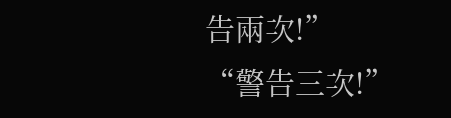告兩次!”
“警告三次!”